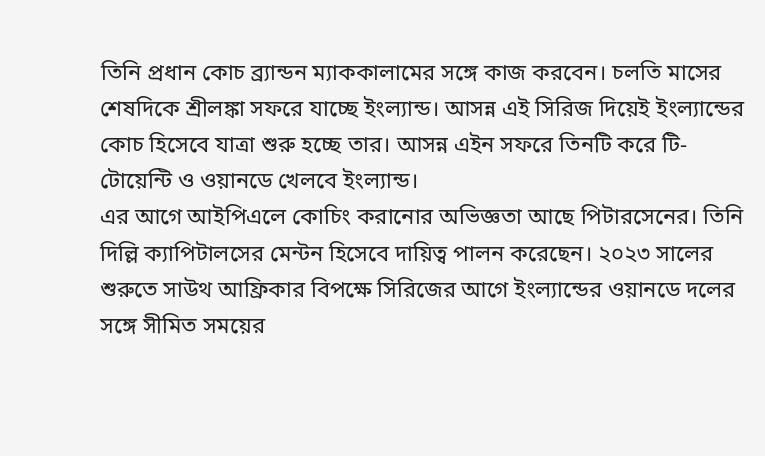তিনি প্রধান কোচ ব্র্যান্ডন ম্যাককালামের সঙ্গে কাজ করবেন। চলতি মাসের শেষদিকে শ্রীলঙ্কা সফরে যাচ্ছে ইংল্যান্ড। আসন্ন এই সিরিজ দিয়েই ইংল্যান্ডের কোচ হিসেবে যাত্রা শুরু হচ্ছে তার। আসন্ন এইন সফরে তিনটি করে টি-টোয়েন্টি ও ওয়ানডে খেলবে ইংল্যান্ড।
এর আগে আইপিএলে কোচিং করানোর অভিজ্ঞতা আছে পিটারসেনের। তিনি দিল্লি ক্যাপিটালসের মেন্টন হিসেবে দায়িত্ব পালন করেছেন। ২০২৩ সালের শুরুতে সাউথ আফ্রিকার বিপক্ষে সিরিজের আগে ইংল্যান্ডের ওয়ানডে দলের সঙ্গে সীমিত সময়ের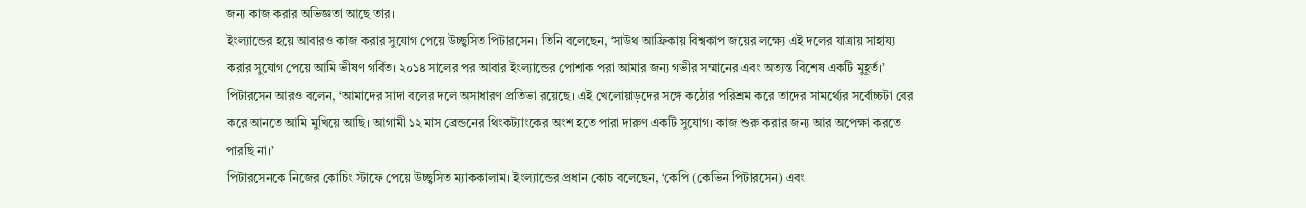জন্য কাজ করার অভিজ্ঞতা আছে তার।
ইংল্যান্ডের হয়ে আবারও কাজ করার সুযোগ পেয়ে উচ্ছ্বসিত পিটারসেন। তিনি বলেছেন, ‘সাউথ আফ্রিকায় বিশ্বকাপ জয়ের লক্ষ্যে এই দলের যাত্রায় সাহায্য করার সুযোগ পেয়ে আমি ভীষণ গর্বিত। ২০১৪ সালের পর আবার ইংল্যান্ডের পোশাক পরা আমার জন্য গভীর সম্মানের এবং অত্যন্ত বিশেষ একটি মুহূর্ত।’
পিটারসেন আরও বলেন, ‘আমাদের সাদা বলের দলে অসাধারণ প্রতিভা রয়েছে। এই খেলোয়াড়দের সঙ্গে কঠোর পরিশ্রম করে তাদের সামর্থ্যের সর্বোচ্চটা বের করে আনতে আমি মুখিয়ে আছি। আগামী ১২ মাস ব্রেন্ডনের থিংকট্যাংকের অংশ হতে পারা দারুণ একটি সুযোগ। কাজ শুরু করার জন্য আর অপেক্ষা করতে পারছি না।’
পিটারসেনকে নিজের কোচিং স্টাফে পেয়ে উচ্ছ্বসিত ম্যাককালাম। ইংল্যান্ডের প্রধান কোচ বলেছেন, ‘কেপি (কেভিন পিটারসেন) এবং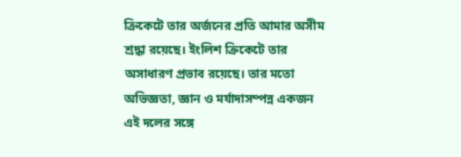ক্রিকেটে তার অর্জনের প্রতি আমার অসীম শ্রদ্ধা রয়েছে। ইংলিশ ক্রিকেটে তার অসাধারণ প্রভাব রয়েছে। তার মতো অভিজ্ঞতা, জ্ঞান ও মর্যাদাসম্পন্ন একজন এই দলের সঙ্গে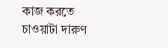কাজ করতে চাওয়াটা দারুণ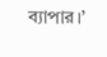ব্যাপার।’